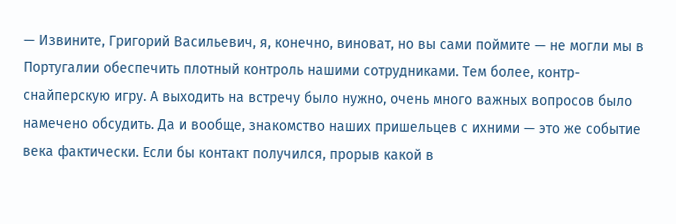— Извините, Григорий Васильевич, я, конечно, виноват, но вы сами поймите — не могли мы в Португалии обеспечить плотный контроль нашими сотрудниками. Тем более, контр-снайперскую игру. А выходить на встречу было нужно, очень много важных вопросов было намечено обсудить. Да и вообще, знакомство наших пришельцев с ихними — это же событие века фактически. Если бы контакт получился, прорыв какой в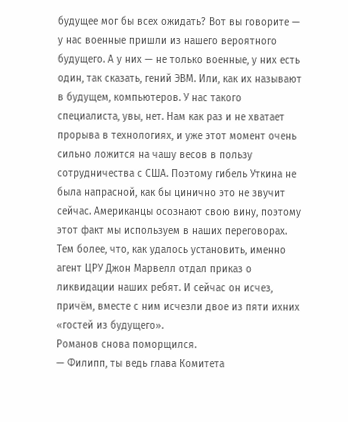будущее мог бы всех ожидать? Вот вы говорите — у нас военные пришли из нашего вероятного будущего. А у них — не только военные, у них есть один, так сказать, гений ЭВМ. Или, как их называют в будущем, компьютеров. У нас такого специалиста, увы, нет. Нам как раз и не хватает прорыва в технологиях, и уже этот момент очень сильно ложится на чашу весов в пользу сотрудничества с США. Поэтому гибель Уткина не была напрасной, как бы цинично это не звучит сейчас. Американцы осознают свою вину, поэтому этот факт мы используем в наших переговорах. Тем более, что, как удалось установить, именно агент ЦРУ Джон Марвелл отдал приказ о ликвидации наших ребят. И сейчас он исчез, причём, вместе с ним исчезли двое из пяти ихних «гостей из будущего».
Романов снова поморщился.
— Филипп, ты ведь глава Комитета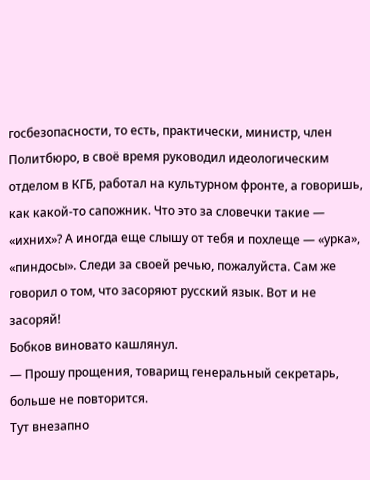госбезопасности, то есть, практически, министр, член Политбюро, в своё время руководил идеологическим отделом в КГБ, работал на культурном фронте, а говоришь, как какой-то сапожник. Что это за словечки такие — «ихних»? А иногда еще слышу от тебя и похлеще — «урка», «пиндосы». Следи за своей речью, пожалуйста. Сам же говорил о том, что засоряют русский язык. Вот и не засоряй!
Бобков виновато кашлянул.
— Прошу прощения, товарищ генеральный секретарь, больше не повторится.
Тут внезапно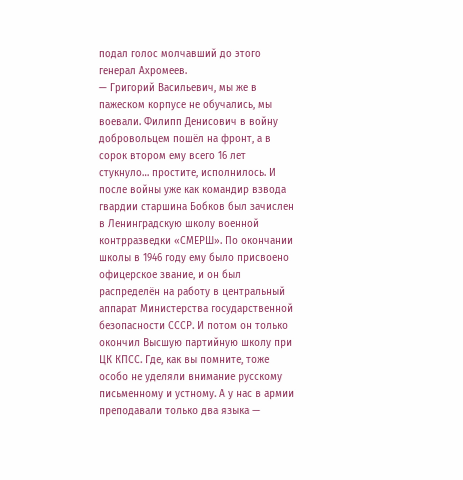подал голос молчавший до этого генерал Ахромеев.
— Григорий Васильевич, мы же в пажеском корпусе не обучались, мы воевали. Филипп Денисович в войну добровольцем пошёл на фронт, а в сорок втором ему всего 16 лет стукнуло… простите, исполнилось. И после войны уже как командир взвода гвардии старшина Бобков был зачислен в Ленинградскую школу военной контрразведки «СМЕРШ». По окончании школы в 1946 году ему было присвоено офицерское звание, и он был распределён на работу в центральный аппарат Министерства государственной безопасности СССР. И потом он только окончил Высшую партийную школу при ЦК КПСС. Где, как вы помните, тоже особо не уделяли внимание русскому письменному и устному. А у нас в армии преподавали только два языка —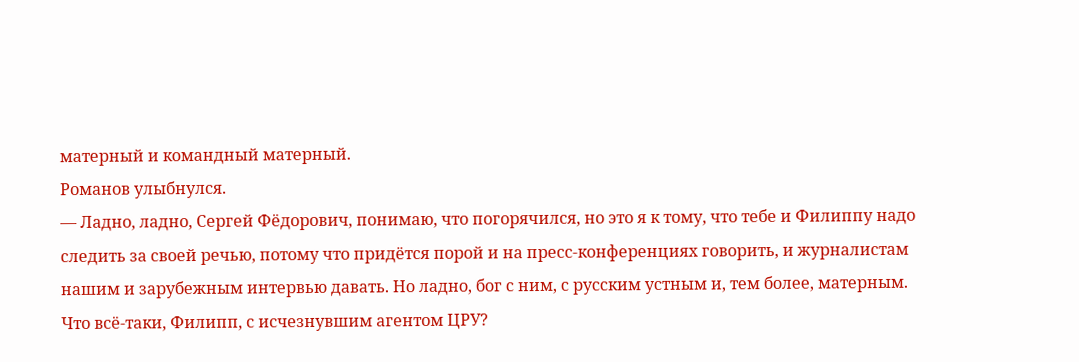матерный и командный матерный.
Романов улыбнулся.
— Ладно, ладно, Сергей Фёдорович, понимаю, что погорячился, но это я к тому, что тебе и Филиппу надо следить за своей речью, потому что придётся порой и на пресс-конференциях говорить, и журналистам нашим и зарубежным интервью давать. Но ладно, бог с ним, с русским устным и, тем более, матерным. Что всё-таки, Филипп, с исчезнувшим агентом ЦРУ?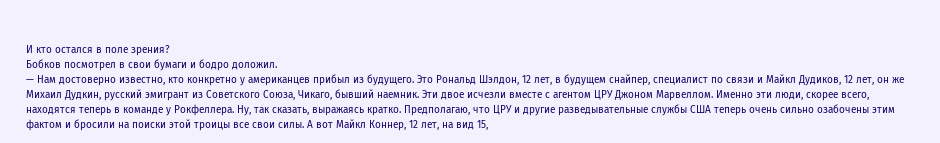И кто остался в поле зрения?
Бобков посмотрел в свои бумаги и бодро доложил.
— Нам достоверно известно, кто конкретно у американцев прибыл из будущего. Это Рональд Шэлдон, 12 лет, в будущем снайпер, специалист по связи и Майкл Дудиков, 12 лет, он же Михаил Дудкин, русский эмигрант из Советского Союза, Чикаго, бывший наемник. Эти двое исчезли вместе с агентом ЦРУ Джоном Марвеллом. Именно эти люди, скорее всего, находятся теперь в команде у Рокфеллера. Ну, так сказать, выражаясь кратко. Предполагаю, что ЦРУ и другие разведывательные службы США теперь очень сильно озабочены этим фактом и бросили на поиски этой троицы все свои силы. А вот Майкл Коннер, 12 лет, на вид 15,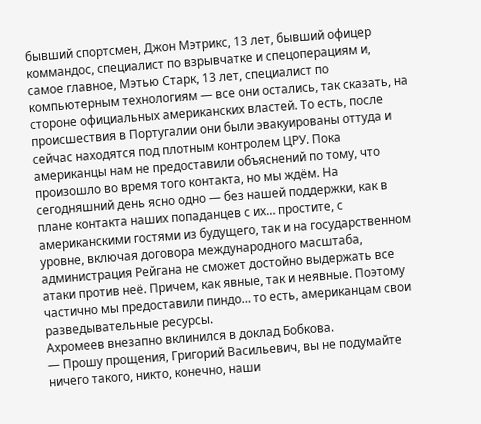бывший спортсмен, Джон Мэтрикс, 13 лет, бывший офицер коммандос, специалист по взрывчатке и спецоперациям и, самое главное, Мэтью Старк, 13 лет, специалист по компьютерным технологиям — все они остались, так сказать, на стороне официальных американских властей. То есть, после происшествия в Португалии они были эвакуированы оттуда и сейчас находятся под плотным контролем ЦРУ. Пока американцы нам не предоставили объяснений по тому, что произошло во время того контакта, но мы ждём. На сегодняшний день ясно одно — без нашей поддержки, как в плане контакта наших попаданцев с их… простите, с американскими гостями из будущего, так и на государственном уровне, включая договора международного масштаба, администрация Рейгана не сможет достойно выдержать все атаки против неё. Причем, как явные, так и неявные. Поэтому частично мы предоставили пиндо… то есть, американцам свои разведывательные ресурсы.
Ахромеев внезапно вклинился в доклад Бобкова.
— Прошу прощения, Григорий Васильевич, вы не подумайте ничего такого, никто, конечно, наши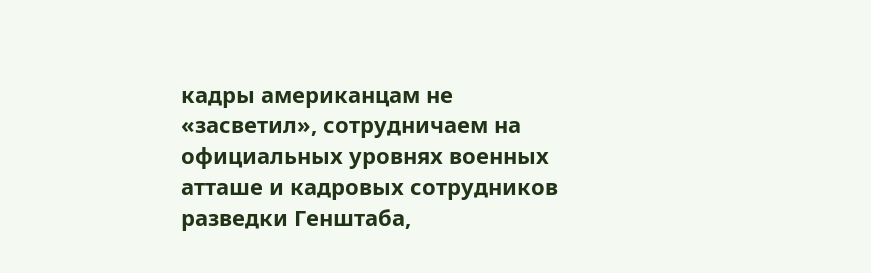кадры американцам не «засветил», сотрудничаем на официальных уровнях военных атташе и кадровых сотрудников разведки Генштаба,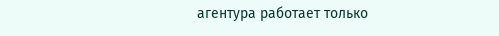агентура работает только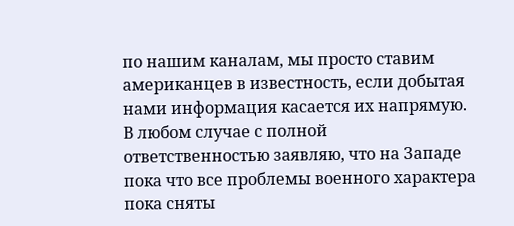по нашим каналам, мы просто ставим американцев в известность, если добытая нами информация касается их напрямую. В любом случае с полной ответственностью заявляю, что на Западе пока что все проблемы военного характера пока сняты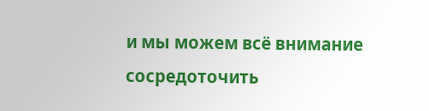и мы можем всё внимание сосредоточить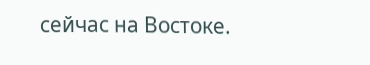сейчас на Востоке.